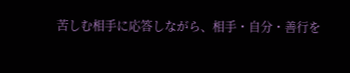苦しむ相手に応答しながら、相手・自分・善行を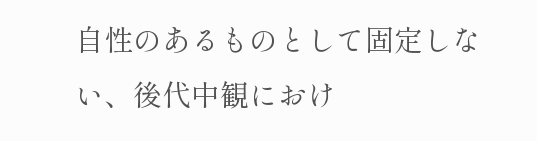自性のあるものとして固定しない、後代中観におけ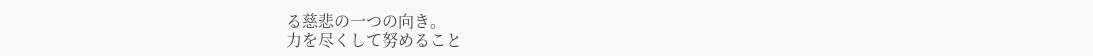る慈悲の一つの向き。
力を尽くして努めること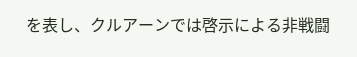を表し、クルアーンでは啓示による非戦闘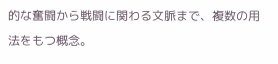的な奮闘から戦闘に関わる文脈まで、複数の用法をもつ概念。